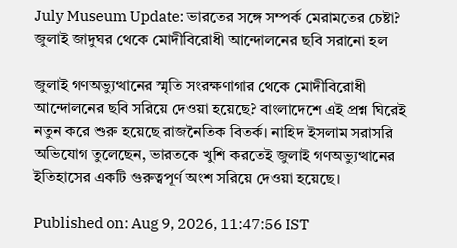July Museum Update: ভারতের সঙ্গে সম্পর্ক মেরামতের চেষ্টা? জুলাই জাদুঘর থেকে মোদীবিরোধী আন্দোলনের ছবি সরানো হল

জুলাই গণঅভ্যুত্থানের স্মৃতি সংরক্ষণাগার থেকে মোদীবিরোধী আন্দোলনের ছবি সরিয়ে দেওয়া হয়েছে? বাংলাদেশে এই প্রশ্ন ঘিরেই নতুন করে শুরু হয়েছে রাজনৈতিক বিতর্ক। নাহিদ ইসলাম সরাসরি অভিযোগ তুলেছেন, ভারতকে খুশি করতেই জুলাই গণঅভ্যুত্থানের ইতিহাসের একটি গুরুত্বপূর্ণ অংশ সরিয়ে দেওয়া হয়েছে।

Published on: Aug 9, 2026, 11:47:56 IST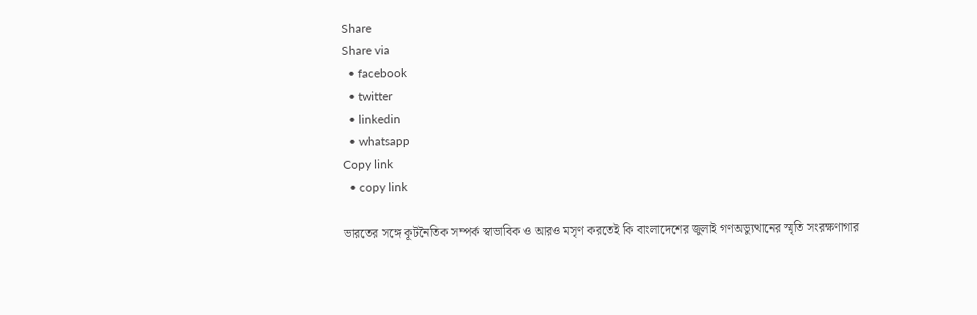Share
Share via
  • facebook
  • twitter
  • linkedin
  • whatsapp
Copy link
  • copy link

ভারতের সঙ্গে কূটনৈতিক সম্পর্ক স্বাভাবিক ও আরও মসৃণ করতেই কি বাংলাদেশের জুলাই গণঅভ্যুত্থানের স্মৃতি সংরক্ষণাগার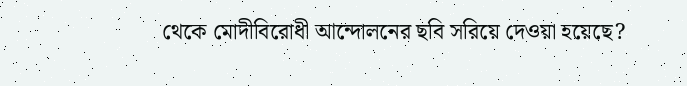থেকে মোদীবিরোধী আন্দোলনের ছবি সরিয়ে দেওয়া হয়েছে?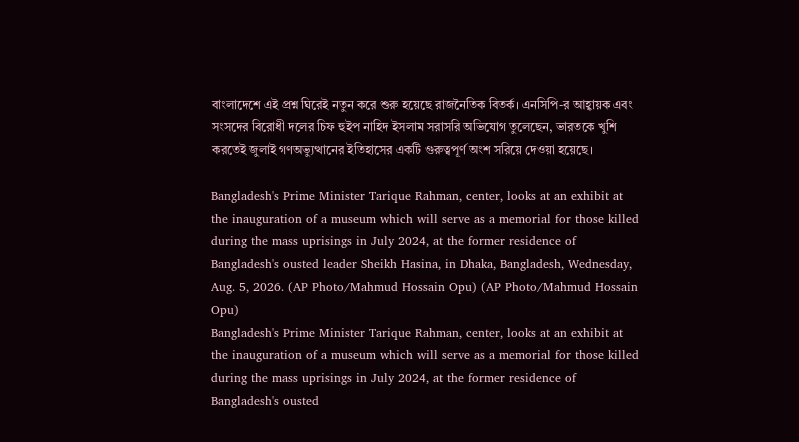বাংলাদেশে এই প্রশ্ন ঘিরেই নতুন করে শুরু হয়েছে রাজনৈতিক বিতর্ক। এনসিপি-র আহ্বায়ক এবং সংসদের বিরোধী দলের চিফ হুইপ নাহিদ ইসলাম সরাসরি অভিযোগ তুলেছেন, ভারতকে খুশি করতেই জুলাই গণঅভ্যুত্থানের ইতিহাসের একটি গুরুত্বপূর্ণ অংশ সরিয়ে দেওয়া হয়েছে।

Bangladesh's Prime Minister Tarique Rahman, center, looks at an exhibit at the inauguration of a museum which will serve as a memorial for those killed during the mass uprisings in July 2024, at the former residence of Bangladesh's ousted leader Sheikh Hasina, in Dhaka, Bangladesh, Wednesday, Aug. 5, 2026. (AP Photo/Mahmud Hossain Opu) (AP Photo/Mahmud Hossain Opu)
Bangladesh's Prime Minister Tarique Rahman, center, looks at an exhibit at the inauguration of a museum which will serve as a memorial for those killed during the mass uprisings in July 2024, at the former residence of Bangladesh's ousted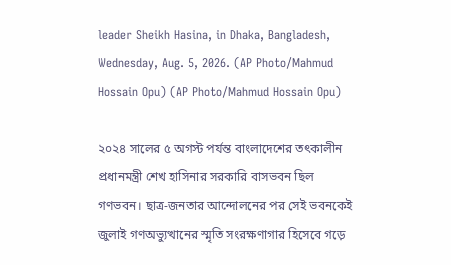leader Sheikh Hasina, in Dhaka, Bangladesh, Wednesday, Aug. 5, 2026. (AP Photo/Mahmud Hossain Opu) (AP Photo/Mahmud Hossain Opu)

২০২৪ সালের ৫ অগস্ট পর্যন্ত বাংলাদেশের তৎকালীন প্রধানমন্ত্রী শেখ হাসিনার সরকারি বাসভবন ছিল গণভবন। ছাত্র-জনতার আন্দোলনের পর সেই ভবনকেই জুলাই গণঅভ্যুত্থানের স্মৃতি সংরক্ষণাগার হিসেবে গড়ে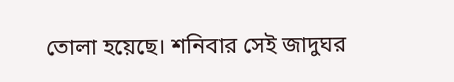তোলা হয়েছে। শনিবার সেই জাদুঘর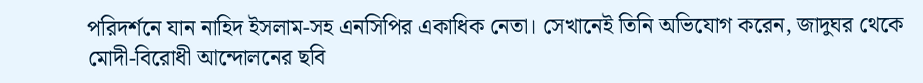পরিদর্শনে যান নাহিদ ইসলাম-সহ এনসিপির একাধিক নেতা। সেখানেই তিনি অভিযোগ করেন, জাদুঘর থেকে মোদী-বিরোধী আন্দোলনের ছবি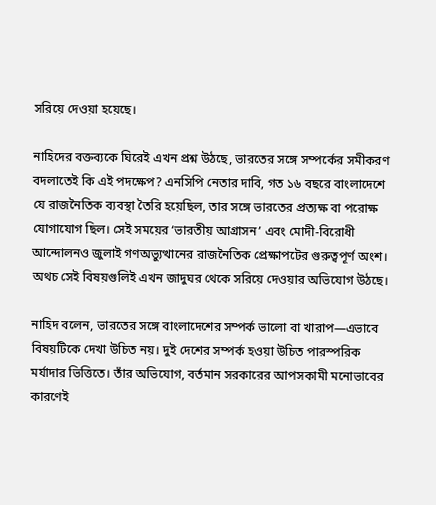সরিয়ে দেওয়া হয়েছে।

নাহিদের বক্তব্যকে ঘিরেই এখন প্রশ্ন উঠছে, ভারতের সঙ্গে সম্পর্কের সমীকরণ বদলাতেই কি এই পদক্ষেপ? এনসিপি নেতার দাবি, গত ১৬ বছরে বাংলাদেশে যে রাজনৈতিক ব্যবস্থা তৈরি হয়েছিল, তার সঙ্গে ভারতের প্রত্যক্ষ বা পরোক্ষ যোগাযোগ ছিল। সেই সময়ের ‘ভারতীয় আগ্রাসন’ এবং মোদী-বিরোধী আন্দোলনও জুলাই গণঅভ্যুত্থানের রাজনৈতিক প্রেক্ষাপটের গুরুত্বপূর্ণ অংশ। অথচ সেই বিষয়গুলিই এখন জাদুঘর থেকে সরিয়ে দেওয়ার অভিযোগ উঠছে।

নাহিদ বলেন, ভারতের সঙ্গে বাংলাদেশের সম্পর্ক ভালো বা খারাপ—এভাবে বিষয়টিকে দেখা উচিত নয়। দুই দেশের সম্পর্ক হওয়া উচিত পারস্পরিক মর্যাদার ভিত্তিতে। তাঁর অভিযোগ, বর্তমান সরকারের আপসকামী মনোভাবের কারণেই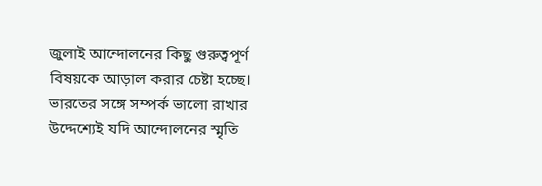জুলাই আন্দোলনের কিছু গুরুত্বপূর্ণ বিষয়কে আড়াল করার চেষ্টা হচ্ছে। ভারতের সঙ্গে সম্পর্ক ভালো রাখার উদ্দেশ্যেই যদি আন্দোলনের স্মৃতি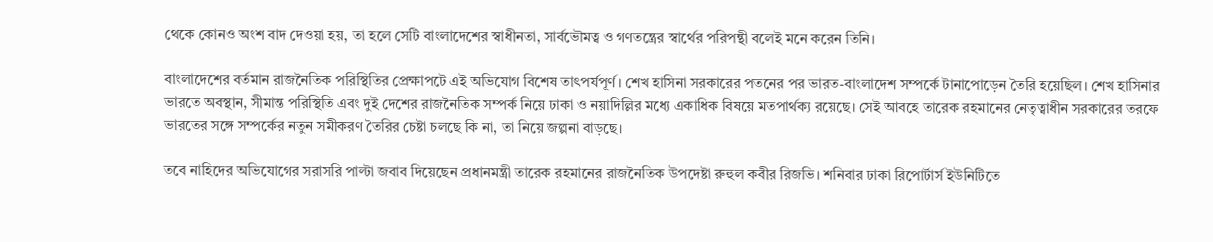থেকে কোনও অংশ বাদ দেওয়া হয়, তা হলে সেটি বাংলাদেশের স্বাধীনতা, সার্বভৌমত্ব ও গণতন্ত্রের স্বার্থের পরিপন্থী বলেই মনে করেন তিনি।

বাংলাদেশের বর্তমান রাজনৈতিক পরিস্থিতির প্রেক্ষাপটে এই অভিযোগ বিশেষ তাৎপর্যপূর্ণ। শেখ হাসিনা সরকারের পতনের পর ভারত-বাংলাদেশ সম্পর্কে টানাপোড়েন তৈরি হয়েছিল। শেখ হাসিনার ভারতে অবস্থান, সীমান্ত পরিস্থিতি এবং দুই দেশের রাজনৈতিক সম্পর্ক নিয়ে ঢাকা ও নয়াদিল্লির মধ্যে একাধিক বিষয়ে মতপার্থক্য রয়েছে। সেই আবহে তারেক রহমানের নেতৃত্বাধীন সরকারের তরফে ভারতের সঙ্গে সম্পর্কের নতুন সমীকরণ তৈরির চেষ্টা চলছে কি না, তা নিয়ে জল্পনা বাড়ছে।

তবে নাহিদের অভিযোগের সরাসরি পাল্টা জবাব দিয়েছেন প্রধানমন্ত্রী তারেক রহমানের রাজনৈতিক উপদেষ্টা রুহুল কবীর রিজভি। শনিবার ঢাকা রিপোর্টার্স ইউনিটিতে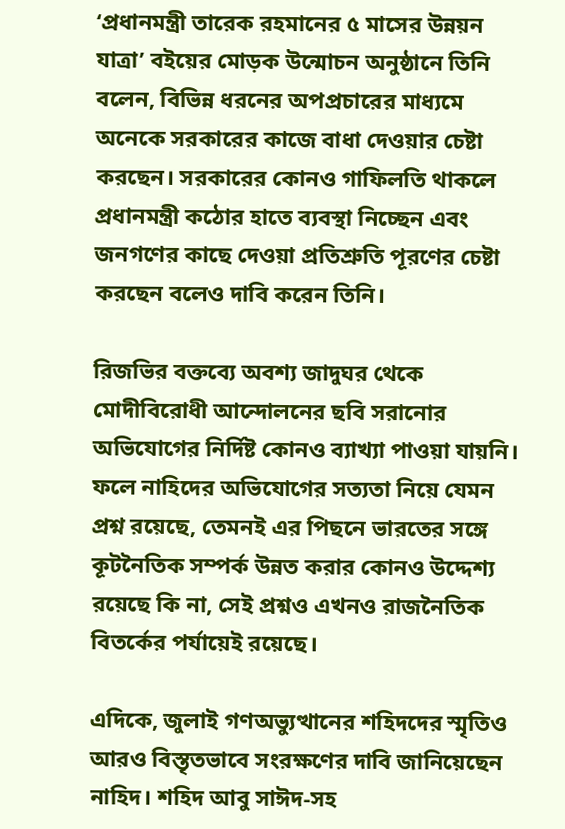‘প্রধানমন্ত্রী তারেক রহমানের ৫ মাসের উন্নয়ন যাত্রা’ বইয়ের মোড়ক উন্মোচন অনুষ্ঠানে তিনি বলেন, বিভিন্ন ধরনের অপপ্রচারের মাধ্যমে অনেকে সরকারের কাজে বাধা দেওয়ার চেষ্টা করছেন। সরকারের কোনও গাফিলতি থাকলে প্রধানমন্ত্রী কঠোর হাতে ব্যবস্থা নিচ্ছেন এবং জনগণের কাছে দেওয়া প্রতিশ্রুতি পূরণের চেষ্টা করছেন বলেও দাবি করেন তিনি।

রিজভির বক্তব্যে অবশ্য জাদুঘর থেকে মোদীবিরোধী আন্দোলনের ছবি সরানোর অভিযোগের নির্দিষ্ট কোনও ব্যাখ্যা পাওয়া যায়নি। ফলে নাহিদের অভিযোগের সত্যতা নিয়ে যেমন প্রশ্ন রয়েছে, তেমনই এর পিছনে ভারতের সঙ্গে কূটনৈতিক সম্পর্ক উন্নত করার কোনও উদ্দেশ্য রয়েছে কি না, সেই প্রশ্নও এখনও রাজনৈতিক বিতর্কের পর্যায়েই রয়েছে।

এদিকে, জুলাই গণঅভ্যুত্থানের শহিদদের স্মৃতিও আরও বিস্তৃতভাবে সংরক্ষণের দাবি জানিয়েছেন নাহিদ। শহিদ আবু সাঈদ-সহ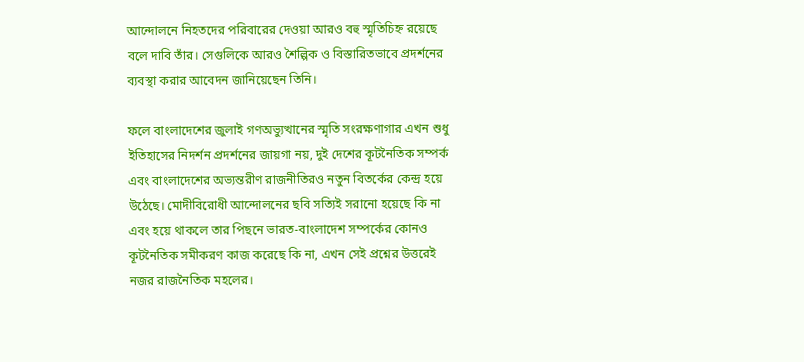আন্দোলনে নিহতদের পরিবারের দেওয়া আরও বহু স্মৃতিচিহ্ন রয়েছে বলে দাবি তাঁর। সেগুলিকে আরও শৈল্পিক ও বিস্তারিতভাবে প্রদর্শনের ব্যবস্থা করার আবেদন জানিয়েছেন তিনি।

ফলে বাংলাদেশের জুলাই গণঅভ্যুত্থানের স্মৃতি সংরক্ষণাগার এখন শুধু ইতিহাসের নিদর্শন প্রদর্শনের জায়গা নয়, দুই দেশের কূটনৈতিক সম্পর্ক এবং বাংলাদেশের অভ্যন্তরীণ রাজনীতিরও নতুন বিতর্কের কেন্দ্র হয়ে উঠেছে। মোদীবিরোধী আন্দোলনের ছবি সত্যিই সরানো হয়েছে কি না এবং হয়ে থাকলে তার পিছনে ভারত-বাংলাদেশ সম্পর্কের কোনও কূটনৈতিক সমীকরণ কাজ করেছে কি না, এখন সেই প্রশ্নের উত্তরেই নজর রাজনৈতিক মহলের।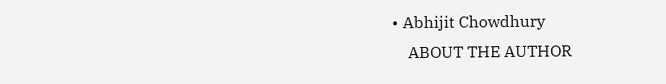• Abhijit Chowdhury
    ABOUT THE AUTHOR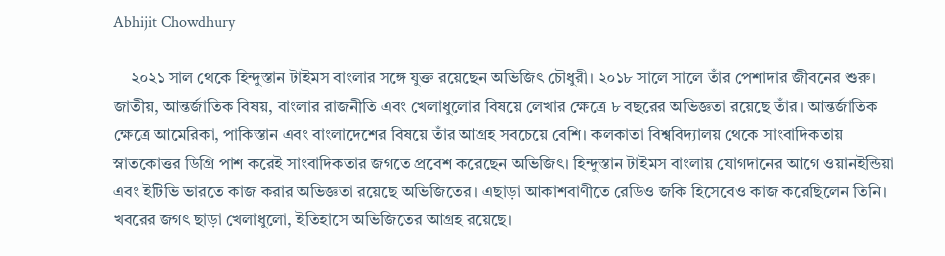Abhijit Chowdhury

    ২০২১ সাল থেকে হিন্দুস্তান টাইমস বাংলার সঙ্গে যুক্ত রয়েছেন অভিজিৎ চৌধুরী। ২০১৮ সালে সালে তাঁর পেশাদার জীবনের শুরু। জাতীয়, আন্তর্জাতিক বিষয়, বাংলার রাজনীতি এবং খেলাধুলোর বিষয়ে লেখার ক্ষেত্রে ৮ বছরের অভিজ্ঞতা রয়েছে তাঁর। আন্তর্জাতিক ক্ষেত্রে আমেরিকা, পাকিস্তান এবং বাংলাদেশের বিষয়ে তাঁর আগ্রহ সবচেয়ে বেশি। কলকাতা বিশ্ববিদ্যালয় থেকে সাংবাদিকতায় স্নাতকোত্তর ডিগ্রি পাশ করেই সাংবাদিকতার জগতে প্রবেশ করেছেন অভিজিৎ। হিন্দুস্তান টাইমস বাংলায় যোগদানের আগে ওয়ানইন্ডিয়া এবং ইটিভি ভারতে কাজ করার অভিজ্ঞতা রয়েছে অভিজিতের। এছাড়া আকাশবাণীতে রেডিও জকি হিসেবেও কাজ করেছিলেন তিনি। খবরের জগৎ ছাড়া খেলাধুলো, ইতিহাসে অভিজিতের আগ্রহ রয়েছে।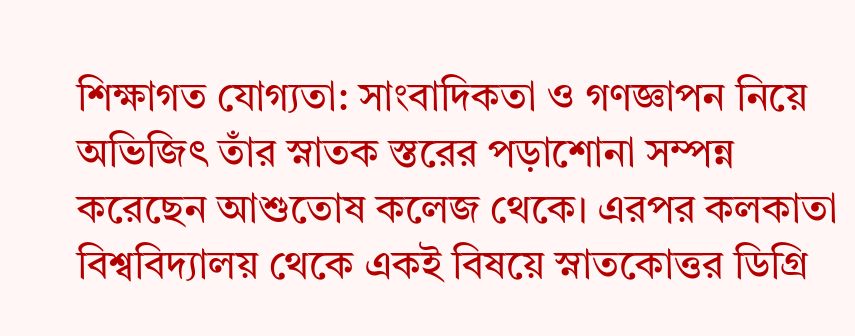শিক্ষাগত যোগ্যতা: সাংবাদিকতা ও গণজ্ঞাপন নিয়ে অভিজিৎ তাঁর স্নাতক স্তরের পড়াশোনা সম্পন্ন করেছেন আশুতোষ কলেজ থেকে। এরপর কলকাতা বিশ্ববিদ্যালয় থেকে একই বিষয়ে স্নাতকোত্তর ডিগ্রি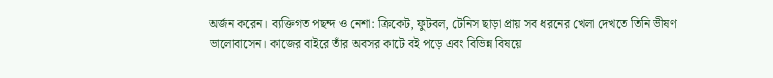অর্জন করেন। ব্যক্তিগত পছন্দ ও নেশা: ক্রিকেট, ফুটবল, টেনিস ছাড়া প্রায় সব ধরনের খেলা দেখতে তিনি ভীষণ ভালোবাসেন। কাজের বাইরে তাঁর অবসর কাটে বই পড়ে এবং বিভিন্ন বিষয়ে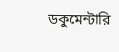ডকুমেন্টারি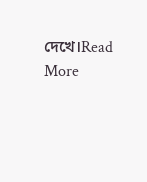দেখে।Read More